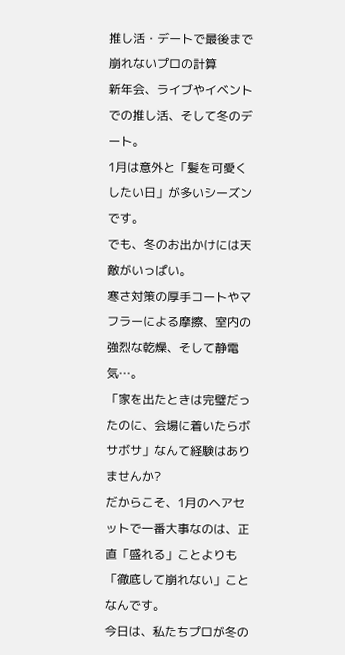推し活・デートで最後まで崩れないプロの計算
新年会、ライブやイベントでの推し活、そして冬のデート。
1月は意外と「髪を可愛くしたい日」が多いシーズンです。
でも、冬のお出かけには天敵がいっぱい。
寒さ対策の厚手コートやマフラーによる摩擦、室内の強烈な乾燥、そして静電気…。
「家を出たときは完璧だったのに、会場に着いたらボサボサ」なんて経験はありませんか?
だからこそ、1月のヘアセットで一番大事なのは、正直「盛れる」ことよりも「徹底して崩れない」ことなんです。
今日は、私たちプロが冬の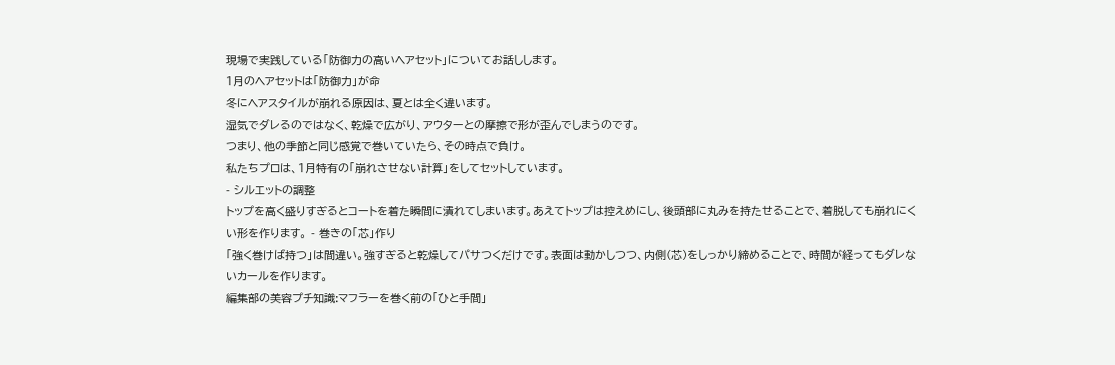現場で実践している「防御力の高いヘアセット」についてお話しします。
1月のヘアセットは「防御力」が命
冬にヘアスタイルが崩れる原因は、夏とは全く違います。
湿気でダレるのではなく、乾燥で広がり、アウターとの摩擦で形が歪んでしまうのです。
つまり、他の季節と同じ感覚で巻いていたら、その時点で負け。
私たちプロは、1月特有の「崩れさせない計算」をしてセットしています。
- シルエットの調整
トップを高く盛りすぎるとコートを着た瞬間に潰れてしまいます。あえてトップは控えめにし、後頭部に丸みを持たせることで、着脱しても崩れにくい形を作ります。 - 巻きの「芯」作り
「強く巻けば持つ」は間違い。強すぎると乾燥してパサつくだけです。表面は動かしつつ、内側(芯)をしっかり締めることで、時間が経ってもダレないカールを作ります。
編集部の美容プチ知識:マフラーを巻く前の「ひと手間」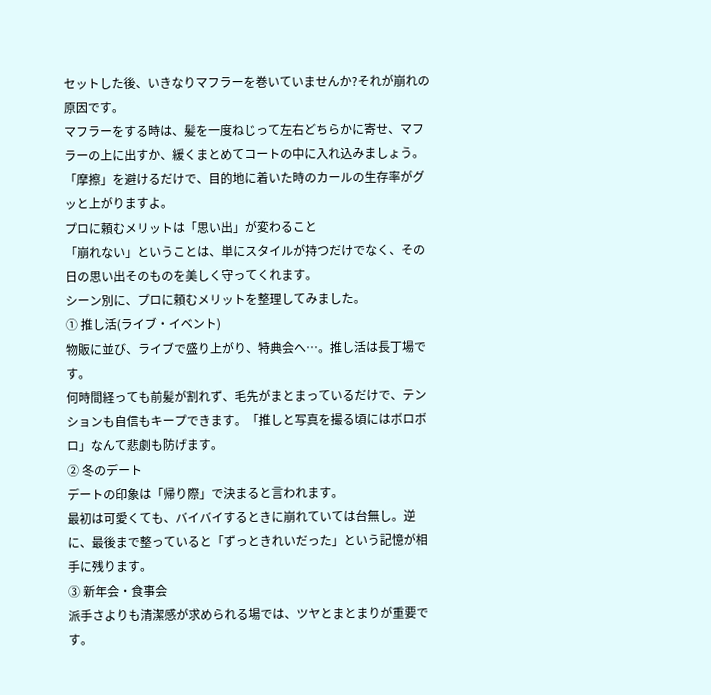セットした後、いきなりマフラーを巻いていませんか?それが崩れの原因です。
マフラーをする時は、髪を一度ねじって左右どちらかに寄せ、マフラーの上に出すか、緩くまとめてコートの中に入れ込みましょう。
「摩擦」を避けるだけで、目的地に着いた時のカールの生存率がグッと上がりますよ。
プロに頼むメリットは「思い出」が変わること
「崩れない」ということは、単にスタイルが持つだけでなく、その日の思い出そのものを美しく守ってくれます。
シーン別に、プロに頼むメリットを整理してみました。
① 推し活(ライブ・イベント)
物販に並び、ライブで盛り上がり、特典会へ…。推し活は長丁場です。
何時間経っても前髪が割れず、毛先がまとまっているだけで、テンションも自信もキープできます。「推しと写真を撮る頃にはボロボロ」なんて悲劇も防げます。
② 冬のデート
デートの印象は「帰り際」で決まると言われます。
最初は可愛くても、バイバイするときに崩れていては台無し。逆に、最後まで整っていると「ずっときれいだった」という記憶が相手に残ります。
③ 新年会・食事会
派手さよりも清潔感が求められる場では、ツヤとまとまりが重要です。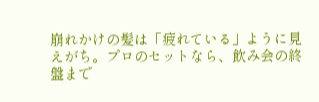崩れかけの髪は「疲れている」ように見えがち。プロのセットなら、飲み会の終盤まで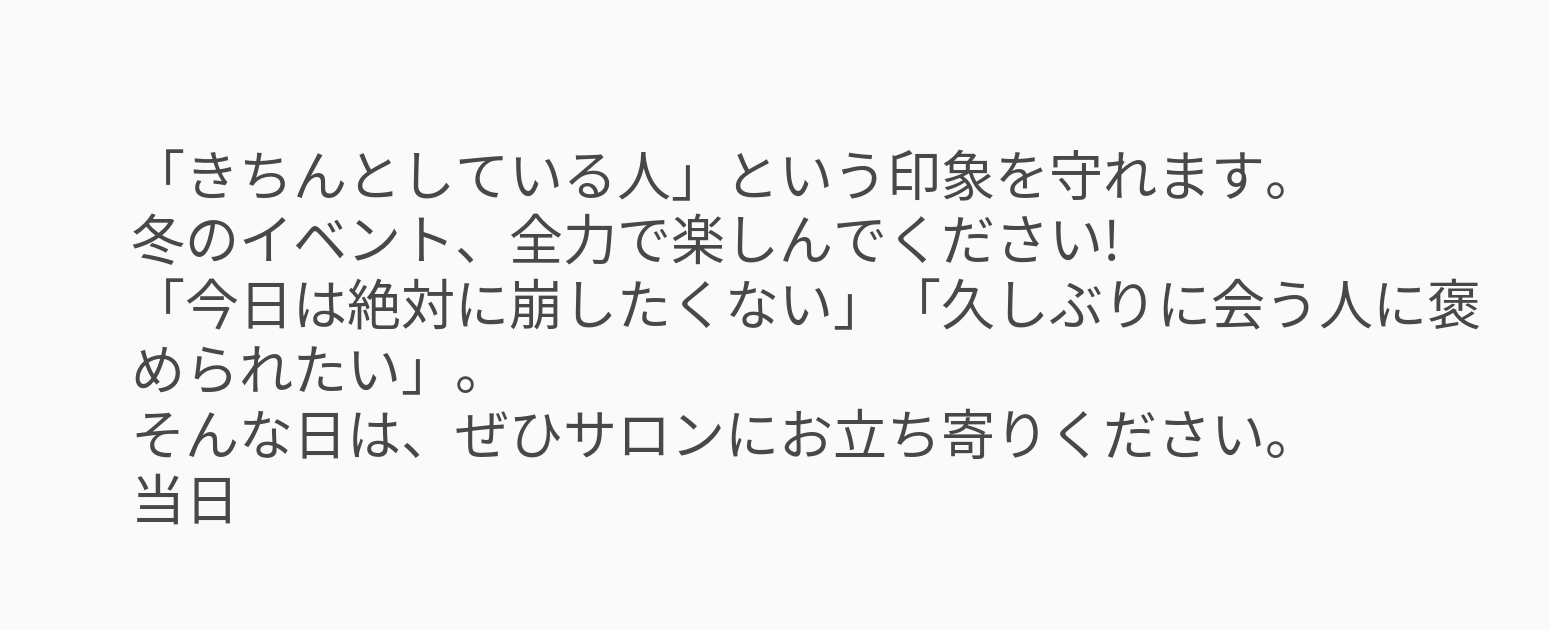「きちんとしている人」という印象を守れます。
冬のイベント、全力で楽しんでください!
「今日は絶対に崩したくない」「久しぶりに会う人に褒められたい」。
そんな日は、ぜひサロンにお立ち寄りください。
当日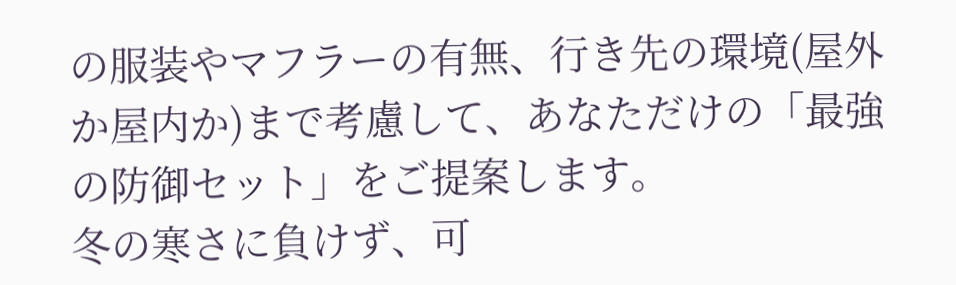の服装やマフラーの有無、行き先の環境(屋外か屋内か)まで考慮して、あなただけの「最強の防御セット」をご提案します。
冬の寒さに負けず、可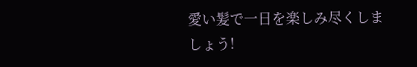愛い髪で一日を楽しみ尽くしましょう!